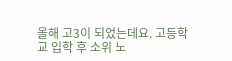올해 고3이 되었는데요. 고등학교 입학 후 소위 노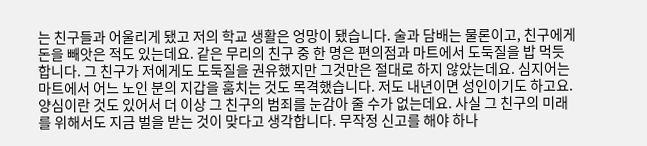는 친구들과 어울리게 됐고 저의 학교 생활은 엉망이 됐습니다. 술과 담배는 물론이고, 친구에게 돈을 빼앗은 적도 있는데요. 같은 무리의 친구 중 한 명은 편의점과 마트에서 도둑질을 밥 먹듯 합니다. 그 친구가 저에게도 도둑질을 권유했지만 그것만은 절대로 하지 않았는데요. 심지어는 마트에서 어느 노인 분의 지갑을 훔치는 것도 목격했습니다. 저도 내년이면 성인이기도 하고요. 양심이란 것도 있어서 더 이상 그 친구의 범죄를 눈감아 줄 수가 없는데요. 사실 그 친구의 미래를 위해서도 지금 벌을 받는 것이 맞다고 생각합니다. 무작정 신고를 해야 하나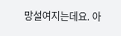망설여지는데요. 아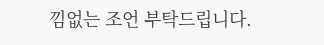낌없는 조언 부탁드립니다.